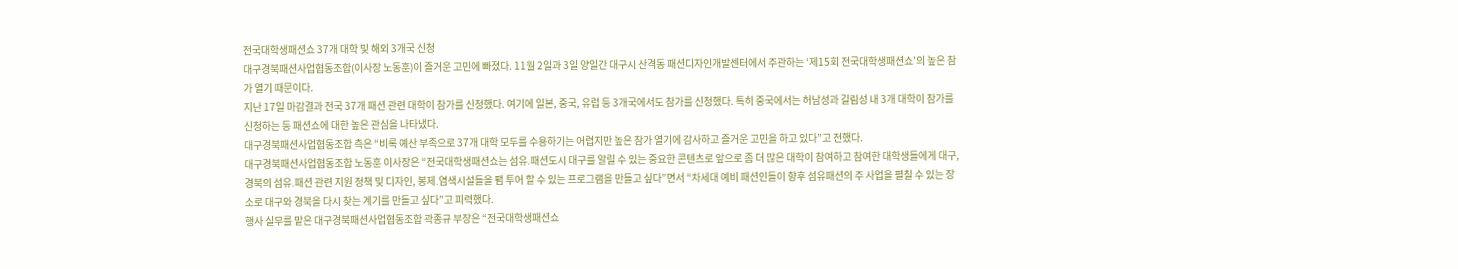전국대학생패션쇼 37개 대학 및 해외 3개국 신청
대구경북패션사업협동조합(이사장 노동훈)이 즐거운 고민에 빠졌다. 11월 2일과 3일 양일간 대구시 산격동 패션디자인개발센터에서 주관하는 ‘제15회 전국대학생패션쇼’의 높은 참가 열기 때문이다.
지난 17일 마감결과 전국 37개 패션 관련 대학이 참가를 신청했다. 여기에 일본, 중국, 유럽 등 3개국에서도 참가를 신청했다. 특히 중국에서는 허남성과 길림성 내 3개 대학이 참가를 신청하는 등 패션쇼에 대한 높은 관심을 나타냈다.
대구경북패션사업협동조합 측은 “비록 예산 부족으로 37개 대학 모두를 수용하기는 어렵지만 높은 참가 열기에 감사하고 즐거운 고민을 하고 있다”고 전했다.
대구경북패션사업협동조합 노동훈 이사장은 “전국대학생패션쇼는 섬유․패션도시 대구를 알릴 수 있는 중요한 콘텐츠로 앞으로 좀 더 많은 대학이 참여하고 참여한 대학생들에게 대구, 경북의 섬유․패션 관련 지원 정책 및 디자인, 봉제․염색시설들을 팸 투어 할 수 있는 프로그램을 만들고 싶다”면서 “차세대 예비 패션인들이 향후 섬유패션의 주 사업을 펼칠 수 있는 장소로 대구와 경북을 다시 찾는 계기를 만들고 싶다”고 피력했다.
행사 실무를 맡은 대구경북패션사업협동조합 곽종규 부장은 “전국대학생패션쇼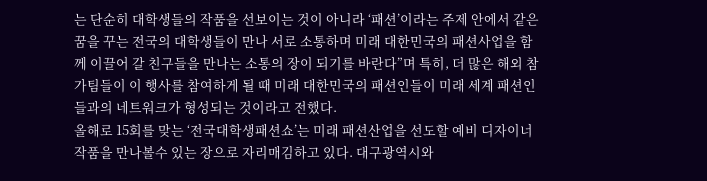는 단순히 대학생들의 작품을 선보이는 것이 아니라 ‘패션’이라는 주제 안에서 같은 꿈을 꾸는 전국의 대학생들이 만나 서로 소통하며 미래 대한민국의 패션사업을 함께 이끌어 갈 친구들을 만나는 소통의 장이 되기를 바란다”며 특히, 더 많은 해외 참가팀들이 이 행사를 참여하게 될 때 미래 대한민국의 패션인들이 미래 세계 패션인들과의 네트워크가 형성되는 것이라고 전했다.
올해로 15회를 맞는 ‘전국대학생패션쇼’는 미래 패션산업을 선도할 예비 디자이너 작품을 만나볼수 있는 장으로 자리매김하고 있다. 대구광역시와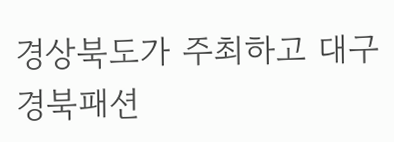경상북도가 주최하고 대구경북패션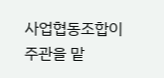사업협동조합이 주관을 맡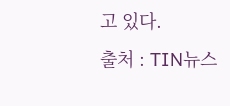고 있다.
출처 : TIN뉴스